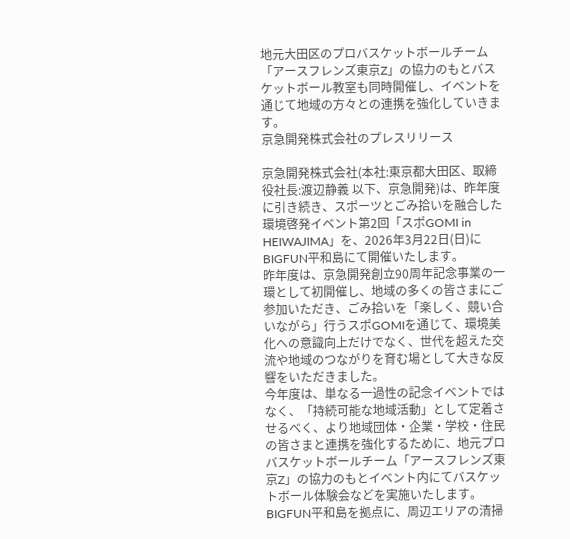地元大田区のプロバスケットボールチーム「アースフレンズ東京Z」の協力のもとバスケットボール教室も同時開催し、イベントを通じて地域の方々との連携を強化していきます。
京急開発株式会社のプレスリリース

京急開発株式会社(本社:東京都大田区、取締役社長:渡辺静義 以下、京急開発)は、昨年度に引き続き、スポーツとごみ拾いを融合した環境啓発イベント第2回「スポGOMI in HEIWAJIMA」を、2026年3月22日(日)にBIGFUN平和島にて開催いたします。
昨年度は、京急開発創立90周年記念事業の一環として初開催し、地域の多くの皆さまにご参加いただき、ごみ拾いを「楽しく、競い合いながら」行うスポGOMIを通じて、環境美化への意識向上だけでなく、世代を超えた交流や地域のつながりを育む場として大きな反響をいただきました。
今年度は、単なる一過性の記念イベントではなく、「持続可能な地域活動」として定着させるべく、より地域団体・企業・学校・住民の皆さまと連携を強化するために、地元プロバスケットボールチーム「アースフレンズ東京Z」の協力のもとイベント内にてバスケットボール体験会などを実施いたします。BIGFUN平和島を拠点に、周辺エリアの清掃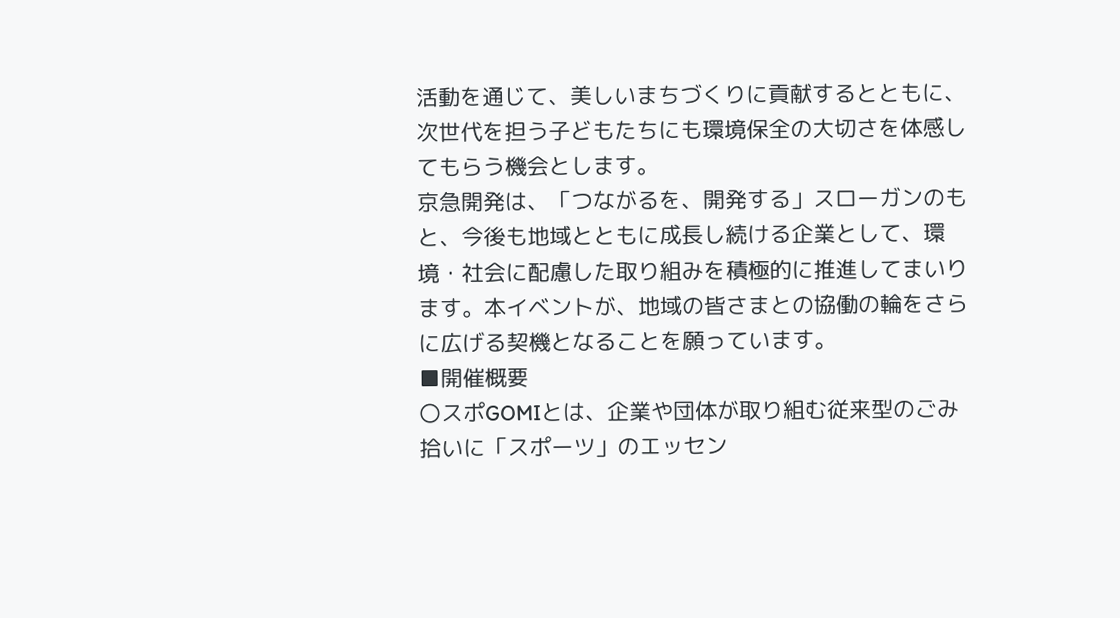活動を通じて、美しいまちづくりに貢献するとともに、次世代を担う子どもたちにも環境保全の大切さを体感してもらう機会とします。
京急開発は、「つながるを、開発する」スローガンのもと、今後も地域とともに成長し続ける企業として、環境・社会に配慮した取り組みを積極的に推進してまいります。本イベントが、地域の皆さまとの協働の輪をさらに広げる契機となることを願っています。
■開催概要
〇スポGOMIとは、企業や団体が取り組む従来型のごみ拾いに「スポーツ」のエッセン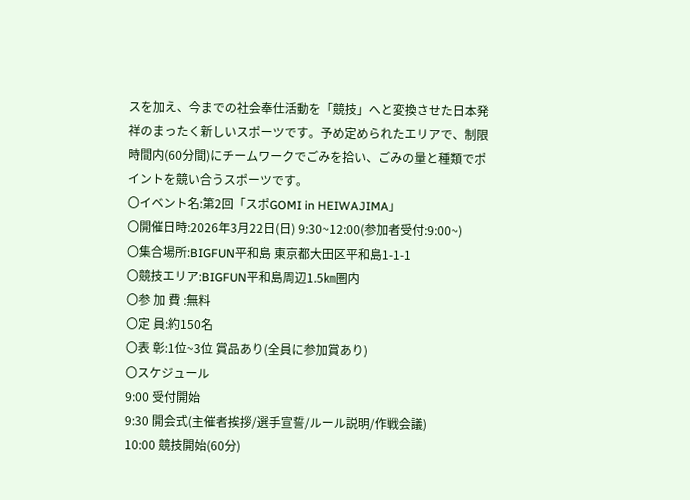スを加え、今までの社会奉仕活動を「競技」へと変換させた日本発祥のまったく新しいスポーツです。予め定められたエリアで、制限時間内(60分間)にチームワークでごみを拾い、ごみの量と種類でポイントを競い合うスポーツです。
〇イベント名:第2回「スポGOMI in HEIWAJIMA」
〇開催日時:2026年3月22日(日) 9:30~12:00(参加者受付:9:00~)
〇集合場所:BIGFUN平和島 東京都大田区平和島1-1-1
〇競技エリア:BIGFUN平和島周辺1.5㎞圏内
〇参 加 費 :無料
〇定 員:約150名
〇表 彰:1位~3位 賞品あり(全員に参加賞あり)
〇スケジュール
9:00 受付開始
9:30 開会式(主催者挨拶/選手宣誓/ルール説明/作戦会議)
10:00 競技開始(60分)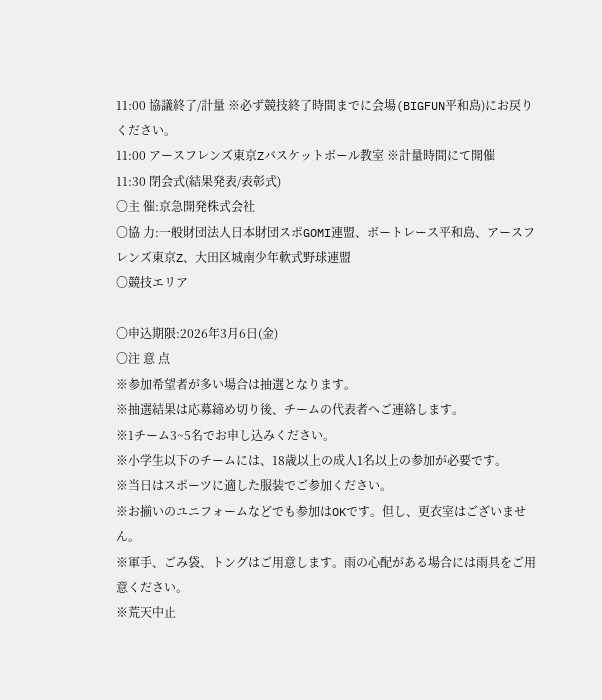11:00 協議終了/計量 ※必ず競技終了時間までに会場(BIGFUN平和島)にお戻りください。
11:00 アースフレンズ東京Zバスケットボール教室 ※計量時間にて開催
11:30 閉会式(結果発表/表彰式)
〇主 催:京急開発株式会社
〇協 力:一般財団法人日本財団スポGOMI連盟、ボートレース平和島、アースフレンズ東京Z、大田区城南少年軟式野球連盟
〇競技エリア

〇申込期限:2026年3月6日(金)
〇注 意 点
※参加希望者が多い場合は抽選となります。
※抽選結果は応募締め切り後、チームの代表者へご連絡します。
※1チーム3~5名でお申し込みください。
※小学生以下のチームには、18歳以上の成人1名以上の参加が必要です。
※当日はスポーツに適した服装でご参加ください。
※お揃いのユニフォームなどでも参加はOKです。但し、更衣室はございません。
※軍手、ごみ袋、トングはご用意します。雨の心配がある場合には雨具をご用意ください。
※荒天中止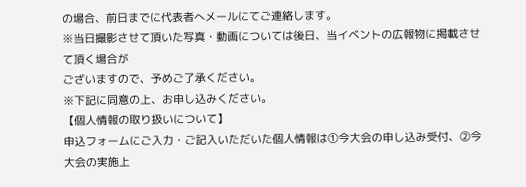の場合、前日までに代表者へメールにてご連絡します。
※当日撮影させて頂いた写真・動画については後日、当イベントの広報物に掲載させて頂く場合が
ございますので、予めご了承ください。
※下記に同意の上、お申し込みください。
【個人情報の取り扱いについて】
申込フォームにご入力・ご記入いただいた個人情報は①今大会の申し込み受付、②今大会の実施上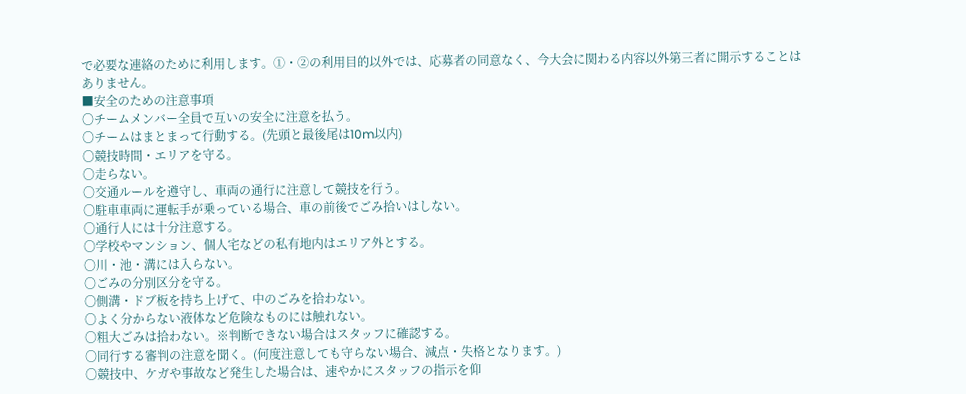で必要な連絡のために利用します。①・②の利用目的以外では、応募者の同意なく、今大会に関わる内容以外第三者に開示することはありません。
■安全のための注意事項
〇チームメンバー全員で互いの安全に注意を払う。
〇チームはまとまって行動する。(先頭と最後尾は10m以内)
〇競技時間・エリアを守る。
〇走らない。
〇交通ルールを遵守し、車両の通行に注意して競技を行う。
〇駐車車両に運転手が乗っている場合、車の前後でごみ拾いはしない。
〇通行人には十分注意する。
〇学校やマンション、個人宅などの私有地内はエリア外とする。
〇川・池・溝には入らない。
〇ごみの分別区分を守る。
〇側溝・ドブ板を持ち上げて、中のごみを拾わない。
〇よく分からない液体など危険なものには触れない。
〇粗大ごみは拾わない。※判断できない場合はスタッフに確認する。
〇同行する審判の注意を聞く。(何度注意しても守らない場合、減点・失格となります。)
〇競技中、ケガや事故など発生した場合は、速やかにスタッフの指示を仰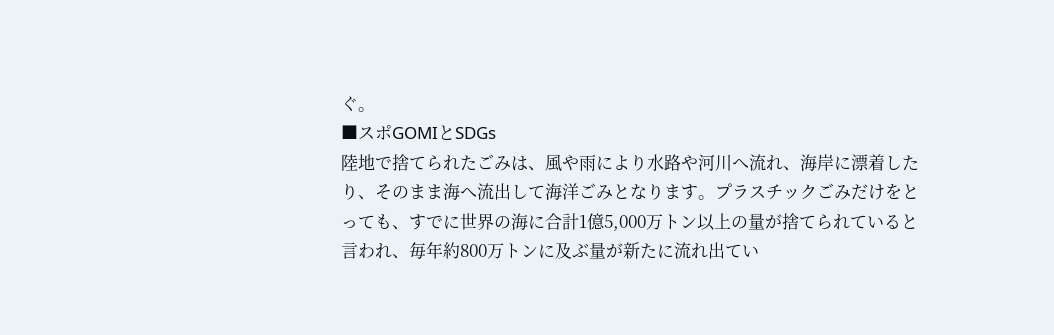ぐ。
■スポGOMIとSDGs
陸地で捨てられたごみは、風や雨により水路や河川へ流れ、海岸に漂着したり、そのまま海へ流出して海洋ごみとなります。プラスチックごみだけをとっても、すでに世界の海に合計1億5,000万トン以上の量が捨てられていると言われ、毎年約800万トンに及ぶ量が新たに流れ出てい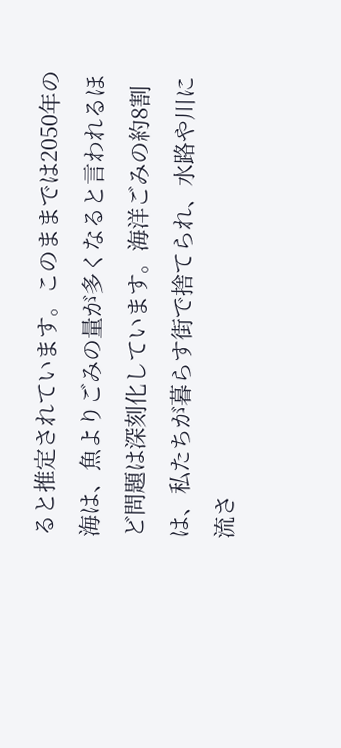ると推定されています。このままでは2050年の海は、魚よりごみの量が多くなると言われるほど問題は深刻化しています。海洋ごみの約8割は、私たちが暮らす街で捨てられ、水路や川に流さ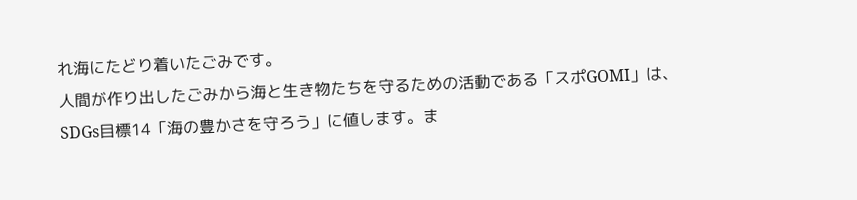れ海にたどり着いたごみです。
人間が作り出したごみから海と生き物たちを守るための活動である「スポGOMI」は、SDGs目標14「海の豊かさを守ろう」に値します。ま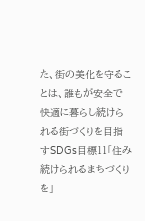た、街の美化を守ることは、誰もが安全で快適に暮らし続けられる街づくりを目指すSDGs目標11「住み続けられるまちづくりを」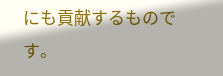にも貢献するものです。